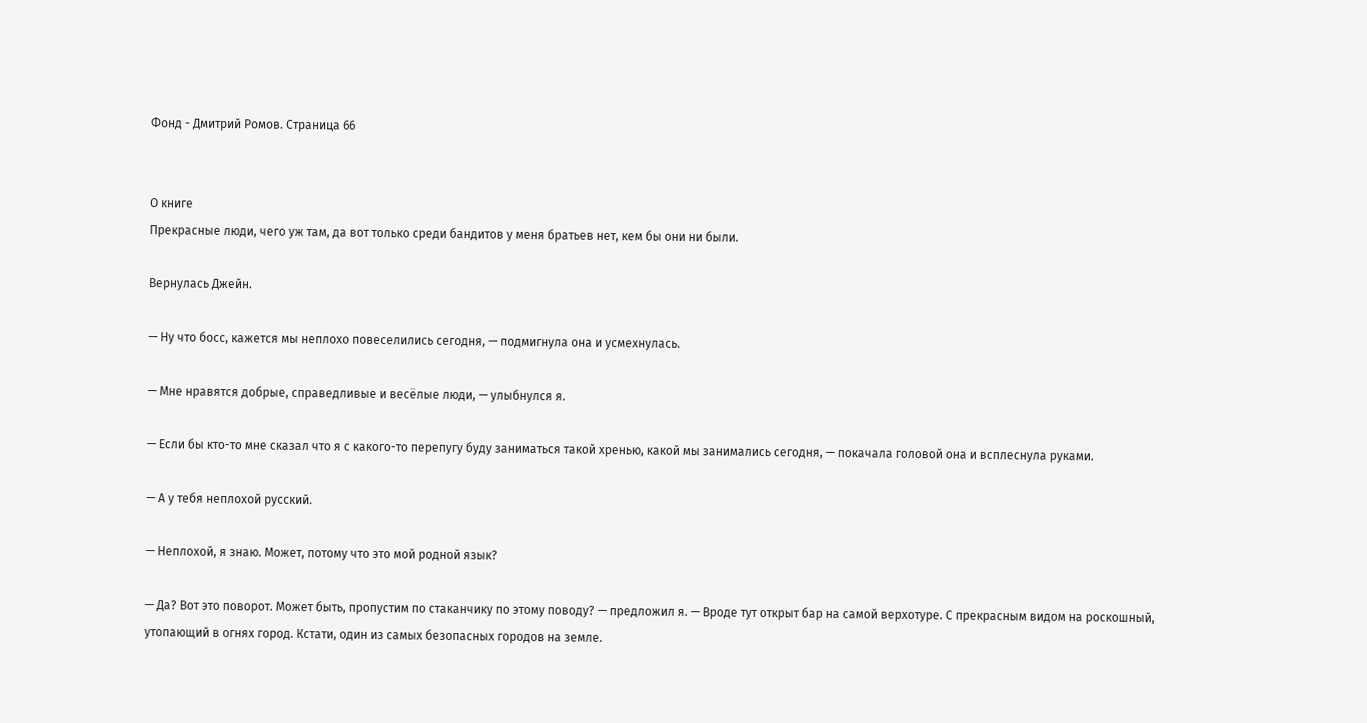Фонд - Дмитрий Ромов. Страница 66


О книге
Прекрасные люди, чего уж там, да вот только среди бандитов у меня братьев нет, кем бы они ни были.

Вернулась Джейн.

— Ну что босс, кажется мы неплохо повеселились сегодня, — подмигнула она и усмехнулась.

— Мне нравятся добрые, справедливые и весёлые люди, — улыбнулся я.

— Если бы кто-то мне сказал что я с какого-то перепугу буду заниматься такой хренью, какой мы занимались сегодня, — покачала головой она и всплеснула руками.

— А у тебя неплохой русский.

— Неплохой, я знаю. Может, потому что это мой родной язык?

— Да? Вот это поворот. Может быть, пропустим по стаканчику по этому поводу? — предложил я. — Вроде тут открыт бар на самой верхотуре. С прекрасным видом на роскошный, утопающий в огнях город. Кстати, один из самых безопасных городов на земле.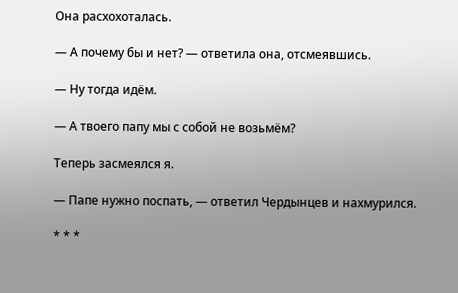Она расхохоталась.

— А почему бы и нет? — ответила она, отсмеявшись.

— Ну тогда идём.

— А твоего папу мы с собой не возьмём?

Теперь засмеялся я.

— Папе нужно поспать, — ответил Чердынцев и нахмурился.

* * *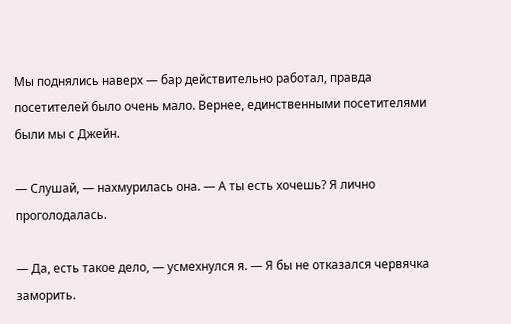Мы поднялись наверх — бар действительно работал, правда посетителей было очень мало. Вернее, единственными посетителями были мы с Джейн.

— Слушай, — нахмурилась она. — А ты есть хочешь? Я лично проголодалась.

— Да, есть такое дело, — усмехнулся я. — Я бы не отказался червячка заморить.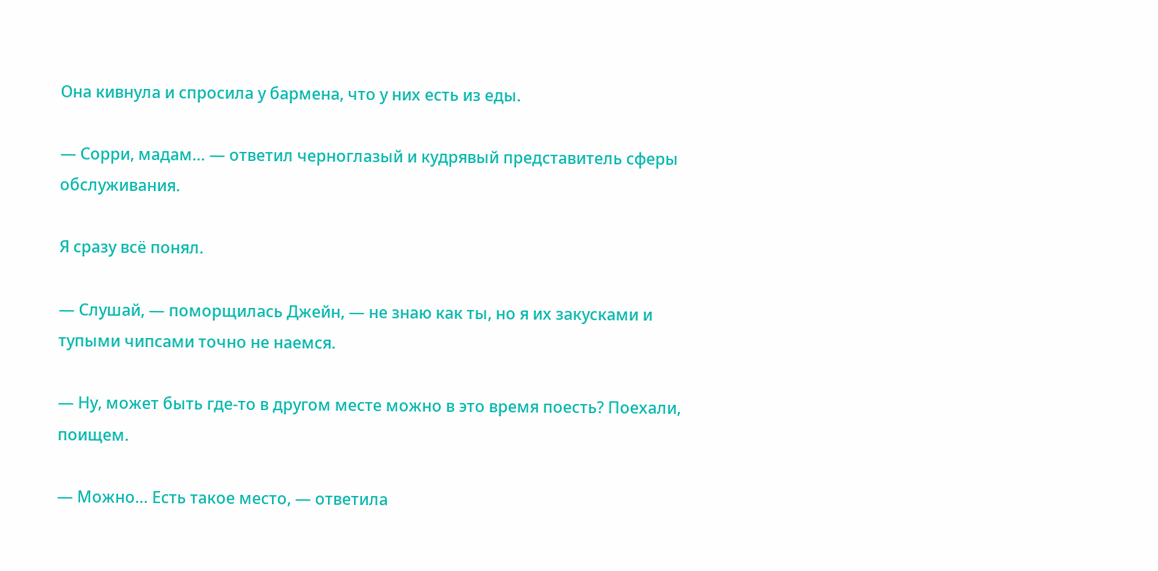Она кивнула и спросила у бармена, что у них есть из еды.

— Сорри, мадам… — ответил черноглазый и кудрявый представитель сферы обслуживания.

Я сразу всё понял.

— Слушай, — поморщилась Джейн, — не знаю как ты, но я их закусками и тупыми чипсами точно не наемся.

— Ну, может быть где-то в другом месте можно в это время поесть? Поехали, поищем.

— Можно… Есть такое место, — ответила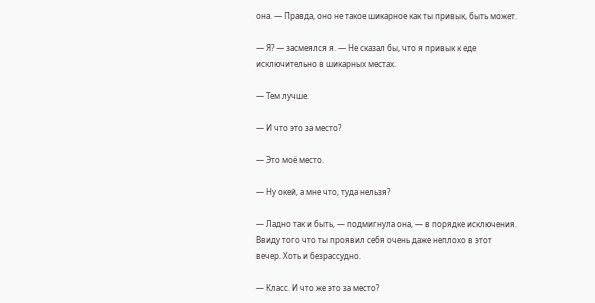она. — Правда, оно не такое шикарное как ты привык, быть может.

— Я? — засмеялся я. — Не сказал бы, что я привык к еде исключительно в шикарных местах.

— Тем лучше.

— И что это за место?

— Это моё место.

— Ну окей, а мне что, туда нельзя?

— Ладно так и быть, — подмигнула она, — в порядке исключения. Ввиду того что ты проявил себя очень даже неплохо в этот вечер. Хоть и безрассудно.

— Класс. И что же это за место?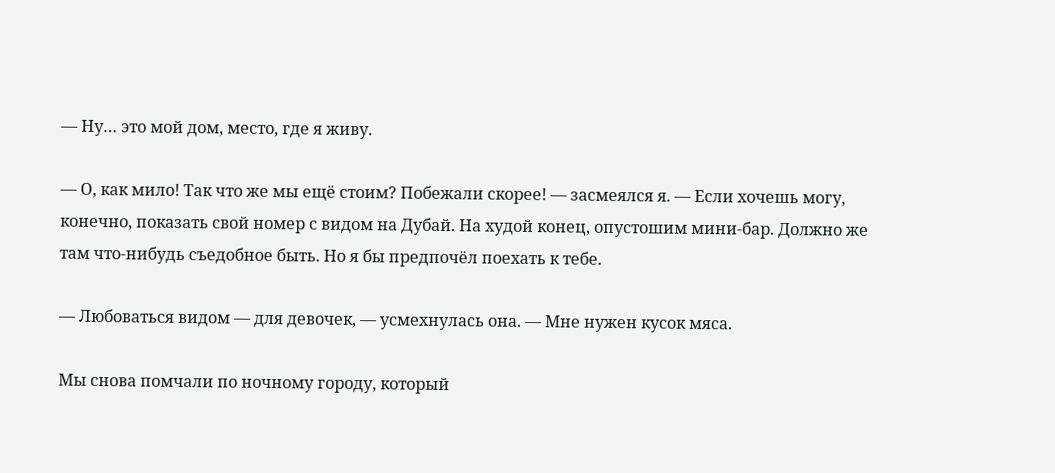— Ну… это мой дом, место, где я живу.

— О, как мило! Так что же мы ещё стоим? Побежали скорее! — засмеялся я. — Если хочешь могу, конечно, показать свой номер с видом на Дубай. На худой конец, опустошим мини-бар. Должно же там что-нибудь съедобное быть. Но я бы предпочёл поехать к тебе.

— Любоваться видом — для девочек, — усмехнулась она. — Мне нужен кусок мяса.

Мы снова помчали по ночному городу, который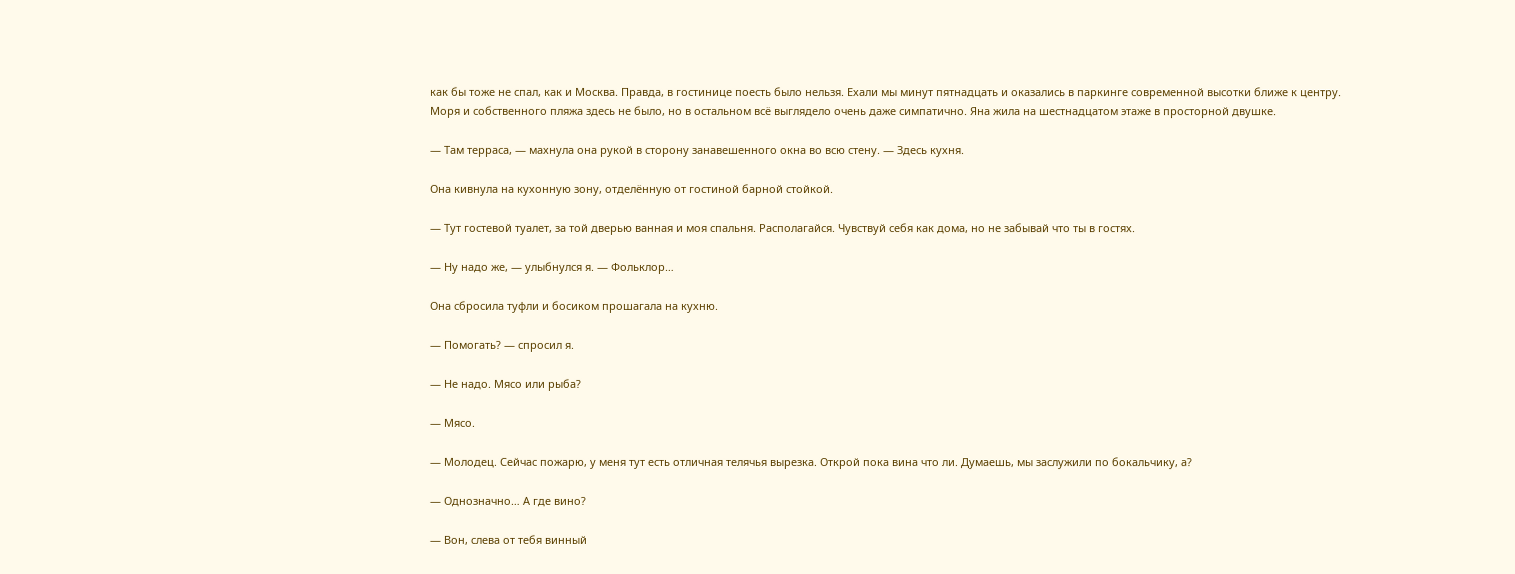как бы тоже не спал, как и Москва. Правда, в гостинице поесть было нельзя. Ехали мы минут пятнадцать и оказались в паркинге современной высотки ближе к центру. Моря и собственного пляжа здесь не было, но в остальном всё выглядело очень даже симпатично. Яна жила на шестнадцатом этаже в просторной двушке.

— Там терраса, — махнула она рукой в сторону занавешенного окна во всю стену. — Здесь кухня.

Она кивнула на кухонную зону, отделённую от гостиной барной стойкой.

— Тут гостевой туалет, за той дверью ванная и моя спальня. Располагайся. Чувствуй себя как дома, но не забывай что ты в гостях.

— Ну надо же, — улыбнулся я. — Фольклор…

Она сбросила туфли и босиком прошагала на кухню.

— Помогать? — спросил я.

— Не надо. Мясо или рыба?

— Мясо.

— Молодец. Сейчас пожарю, у меня тут есть отличная телячья вырезка. Открой пока вина что ли. Думаешь, мы заслужили по бокальчику, а?

— Однозначно… А где вино?

— Вон, слева от тебя винный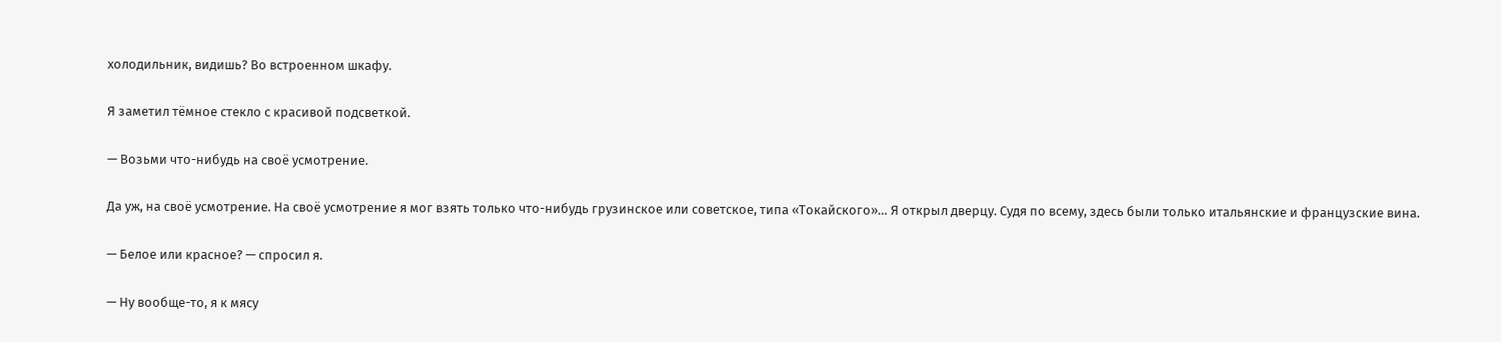холодильник, видишь? Во встроенном шкафу.

Я заметил тёмное стекло с красивой подсветкой.

— Возьми что-нибудь на своё усмотрение.

Да уж, на своё усмотрение. На своё усмотрение я мог взять только что-нибудь грузинское или советское, типа «Токайского»… Я открыл дверцу. Судя по всему, здесь были только итальянские и французские вина.

— Белое или красное? — спросил я.

— Ну вообще-то, я к мясу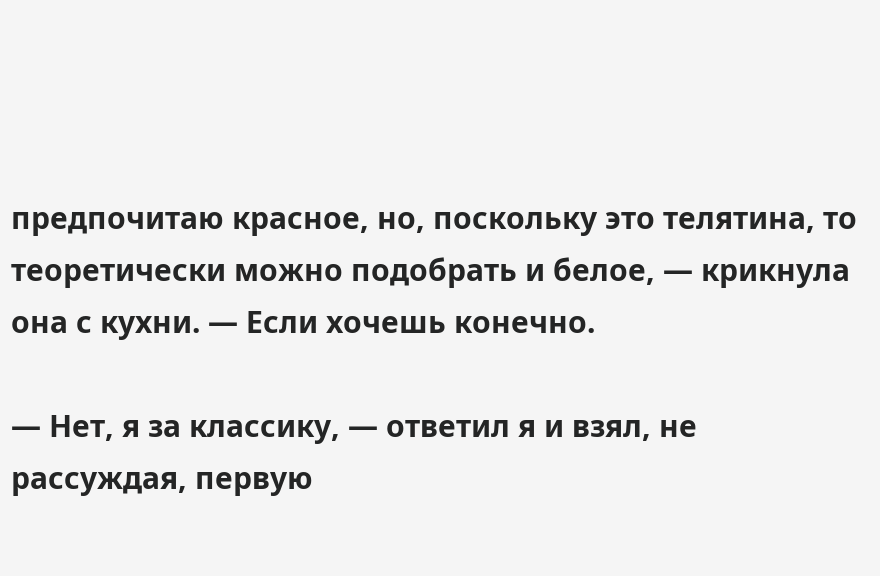предпочитаю красное, но, поскольку это телятина, то теоретически можно подобрать и белое, — крикнула она с кухни. — Если хочешь конечно.

— Нет, я за классику, — ответил я и взял, не рассуждая, первую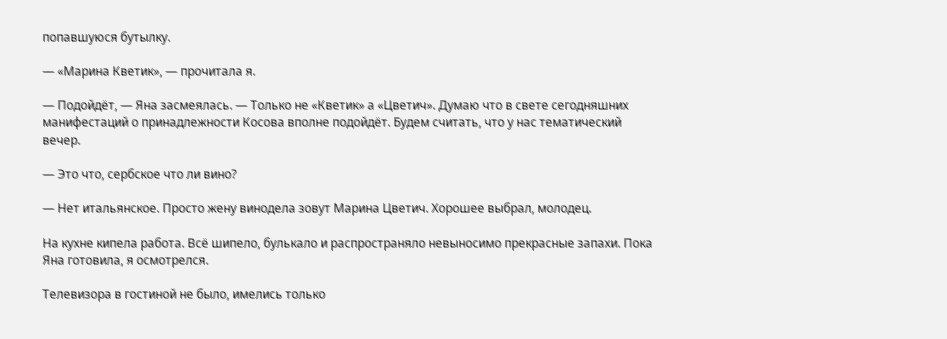попавшуюся бутылку.

— «Марина Кветик», — прочитала я.

— Подойдёт, — Яна засмеялась. — Только не «Кветик» а «Цветич». Думаю что в свете сегодняшних манифестаций о принадлежности Косова вполне подойдёт. Будем считать, что у нас тематический вечер.

— Это что, сербское что ли вино?

— Нет итальянское. Просто жену винодела зовут Марина Цветич. Хорошее выбрал, молодец.

На кухне кипела работа. Всё шипело, булькало и распространяло невыносимо прекрасные запахи. Пока Яна готовила, я осмотрелся.

Телевизора в гостиной не было, имелись только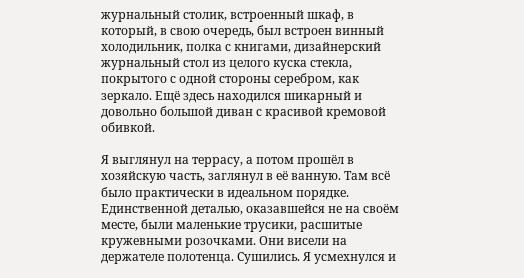журнальный столик, встроенный шкаф, в который, в свою очередь, был встроен винный холодильник, полка с книгами, дизайнерский журнальный стол из целого куска стекла, покрытого с одной стороны серебром, как зеркало. Ещё здесь находился шикарный и довольно большой диван с красивой кремовой обивкой.

Я выглянул на террасу, а потом прошёл в хозяйскую часть, заглянул в её ванную. Там всё было практически в идеальном порядке. Единственной деталью, оказавшейся не на своём месте, были маленькие трусики, расшитые кружевными розочками. Они висели на держателе полотенца. Сушились. Я усмехнулся и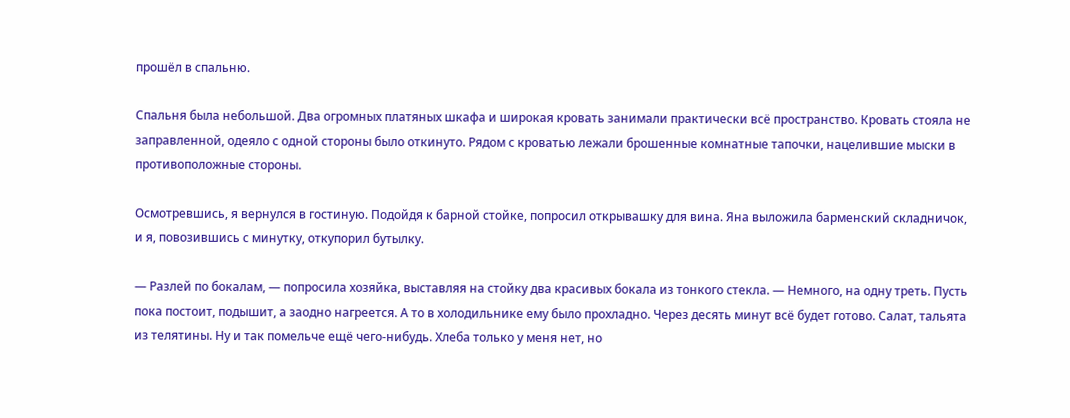прошёл в спальню.

Спальня была небольшой. Два огромных платяных шкафа и широкая кровать занимали практически всё пространство. Кровать стояла не заправленной, одеяло с одной стороны было откинуто. Рядом с кроватью лежали брошенные комнатные тапочки, нацелившие мыски в противоположные стороны.

Осмотревшись, я вернулся в гостиную. Подойдя к барной стойке, попросил открывашку для вина. Яна выложила барменский складничок, и я, повозившись с минутку, откупорил бутылку.

— Разлей по бокалам, — попросила хозяйка, выставляя на стойку два красивых бокала из тонкого стекла. — Немного, на одну треть. Пусть пока постоит, подышит, а заодно нагреется. А то в холодильнике ему было прохладно. Через десять минут всё будет готово. Салат, тальята из телятины. Ну и так помельче ещё чего-нибудь. Хлеба только у меня нет, но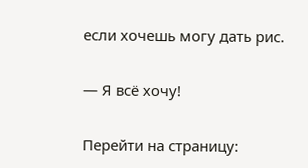если хочешь могу дать рис.

— Я всё хочу!

Перейти на страницу: